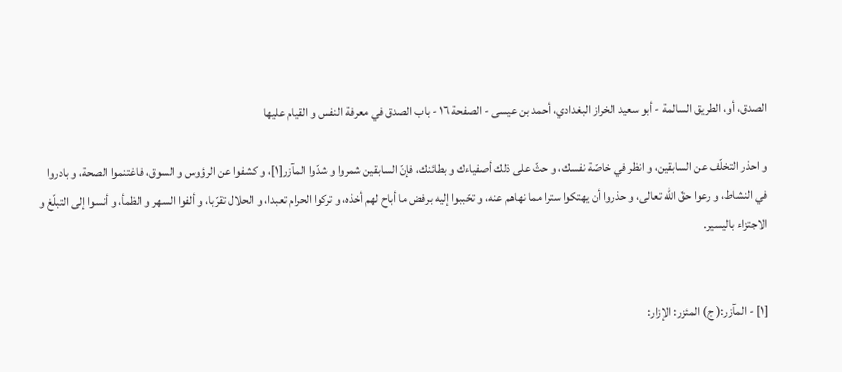الصدق، أو، الطريق السالمة - أبو سعيد الخراز البغدادي، أحمد بن عيسى - الصفحة ١٦ - باب الصدق في معرفة النفس و القيام عليها

و احذر التخلّف عن السابقين، و انظر في خاصّة نفسك، و حثّ على ذلك أصفياءك و بطائنك، فإنّ السابقين شمروا و شدّوا المآزر[١]، و كشفوا عن الرؤوس و السوق، فاغتنموا الصحة، و بادروا في النشاط، و رعوا حقّ اللّه تعالى، و حذروا أن يهتكوا سترا مما نهاهم عنه، و تحّببوا إليه برفض ما أباح لهم أخذه، و تركوا الحرام تعبدا، و الحلال تقرّبا، و ألفوا السهر و الظمأ، و أنسوا إلى التبلّغ و الاجتزاء باليسير.


[١] - المآزر:( ج) المئزر: الإزار: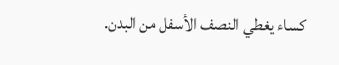كساء يغطي النصف الأسفل من البدن.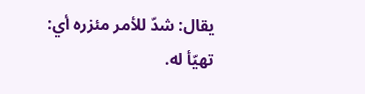يقال: شدّ للأمر مئزره أي: تهيّأ له.